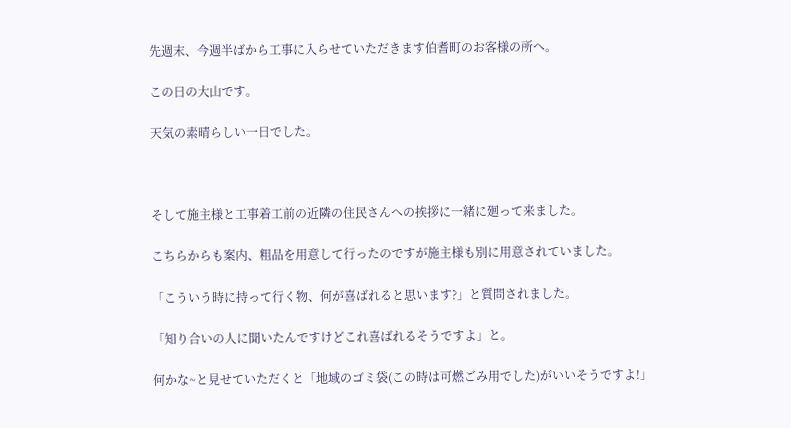先週末、今週半ばから工事に入らせていただきます伯耆町のお客様の所へ。

この日の大山です。

天気の素晴らしい一日でした。



そして施主様と工事着工前の近隣の住民さんへの挨拶に一緒に廻って来ました。

こちらからも案内、粗品を用意して行ったのですが施主様も別に用意されていました。

「こういう時に持って行く物、何が喜ばれると思います?」と質問されました。

「知り合いの人に聞いたんですけどこれ喜ばれるそうですよ」と。

何かな~と見せていただくと「地域のゴミ袋(この時は可燃ごみ用でした)がいいそうですよ!」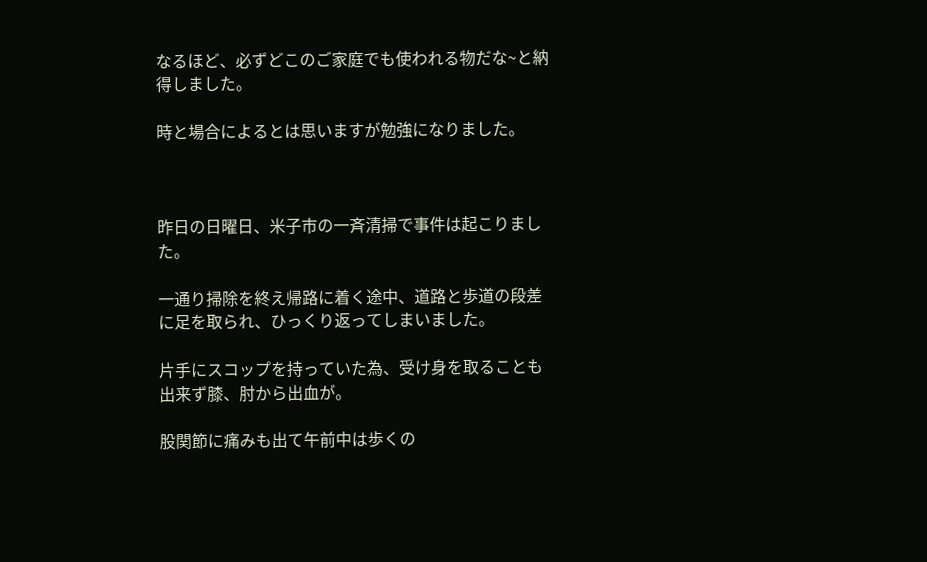なるほど、必ずどこのご家庭でも使われる物だな~と納得しました。

時と場合によるとは思いますが勉強になりました。



昨日の日曜日、米子市の一斉清掃で事件は起こりました。

一通り掃除を終え帰路に着く途中、道路と歩道の段差に足を取られ、ひっくり返ってしまいました。

片手にスコップを持っていた為、受け身を取ることも出来ず膝、肘から出血が。

股関節に痛みも出て午前中は歩くの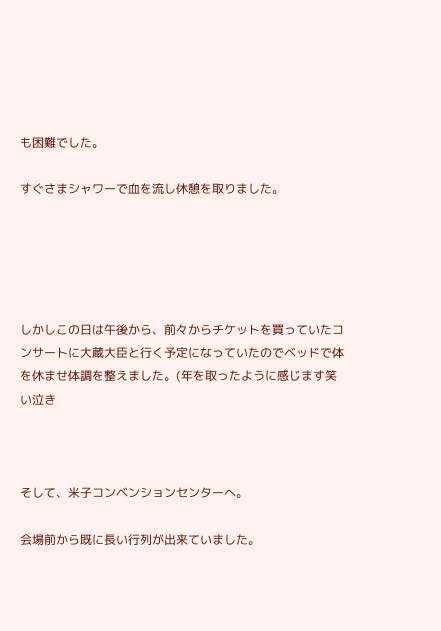も困難でした。

すぐさまシャワーで血を流し休憩を取りました。





しかしこの日は午後から、前々からチケットを買っていたコンサートに大蔵大臣と行く予定になっていたのでベッドで体を休ませ体調を整えました。(年を取ったように感じます笑い泣き



そして、米子コンベンションセンターへ。

会場前から既に長い行列が出来ていました。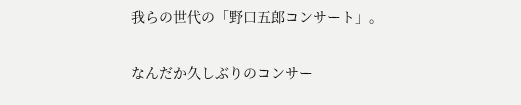我らの世代の「野口五郎コンサート」。

なんだか久しぶりのコンサー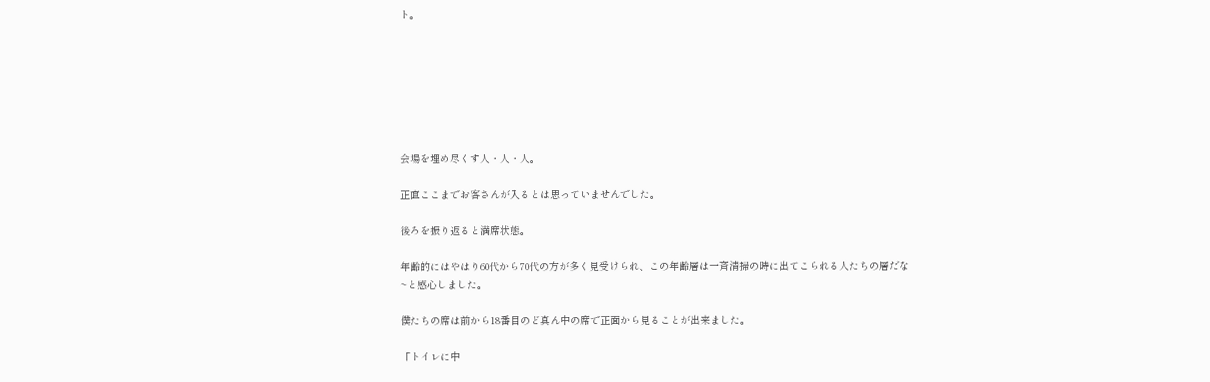ト。







会場を埋め尽くす人・人・人。

正直ここまでお客さんが入るとは思っていませんでした。

後ろを振り返ると満席状態。

年齢的にはやはり60代から70代の方が多く見受けられ、この年齢層は一斉清掃の時に出てこられる人たちの層だな~と感心しました。

僕たちの席は前から18番目のど真ん中の席で正面から見ることが出来ました。

「トイレに中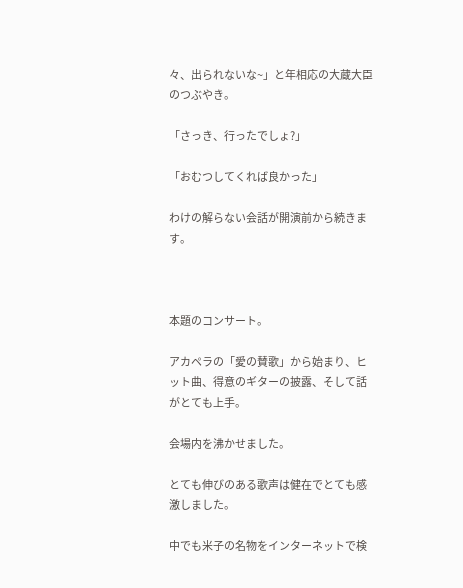々、出られないな~」と年相応の大蔵大臣のつぶやき。

「さっき、行ったでしょ?」

「おむつしてくれば良かった」

わけの解らない会話が開演前から続きます。



本題のコンサート。

アカペラの「愛の賛歌」から始まり、ヒット曲、得意のギターの披露、そして話がとても上手。

会場内を沸かせました。

とても伸びのある歌声は健在でとても感激しました。

中でも米子の名物をインターネットで検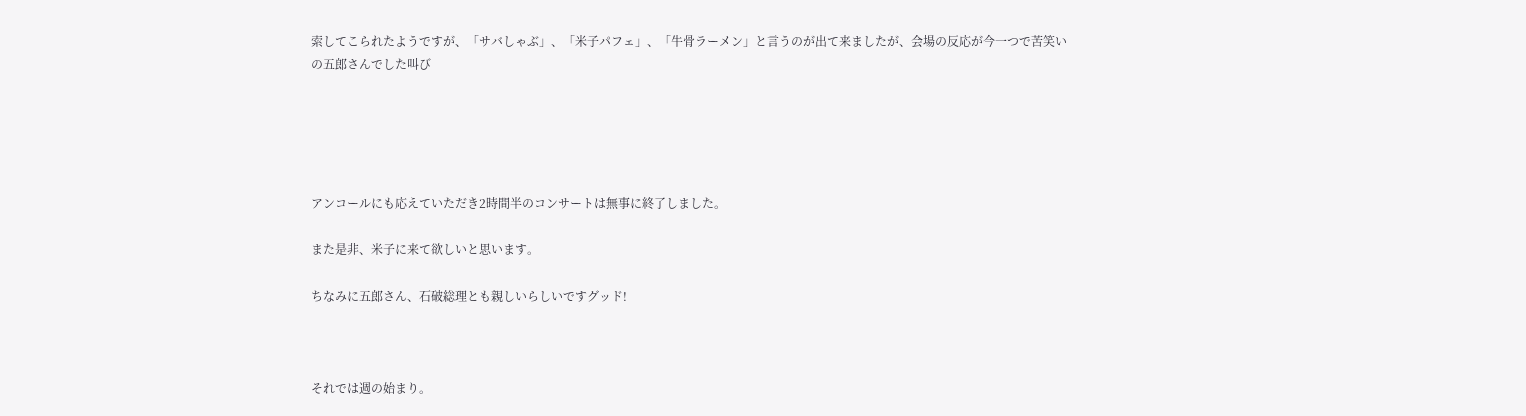索してこられたようですが、「サバしゃぶ」、「米子パフェ」、「牛骨ラーメン」と言うのが出て来ましたが、会場の反応が今一つで苦笑いの五郎さんでした叫び





アンコールにも応えていただき2時間半のコンサートは無事に終了しました。

また是非、米子に来て欲しいと思います。

ちなみに五郎さん、石破総理とも親しいらしいですグッド!



それでは週の始まり。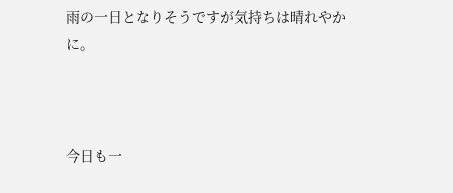雨の一日となりそうですが気持ちは晴れやかに。



今日も一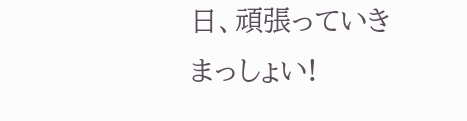日、頑張っていきまっしょい!